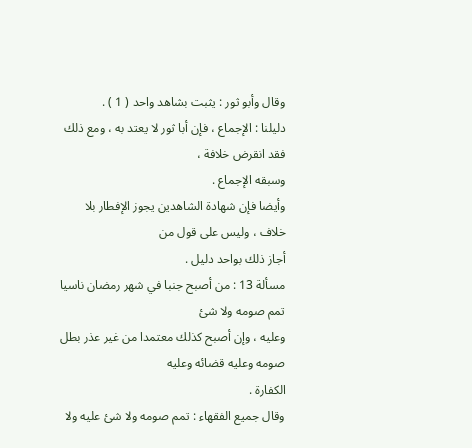وقال وأبو ثور : يثبت بشاهد واحد ( 1 ) .
دليلنا : الإجماع ، فإن أبا ثور لا يعتد به ، ومع ذلك فقد انقرض خلافة ،
وسبقه الإجماع .
وأيضا فإن شهادة الشاهدين يجوز الإفطار بلا خلاف ، وليس على قول من
أجاز ذلك بواحد دليل .
مسألة 13 : من أصبح جنبا في شهر رمضان ناسيا تمم صومه ولا شئ
وعليه ، وإن أصبح كذلك معتمدا من غير عذر بطل صومه وعليه قضائه وعليه
الكفارة .
وقال جميع الفقهاء : تمم صومه ولا شئ عليه ولا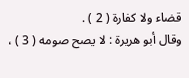قضاء ولا كفارة ( 2 ) .
وقال أبو هريرة : لا يصح صومه ( 3 ) ،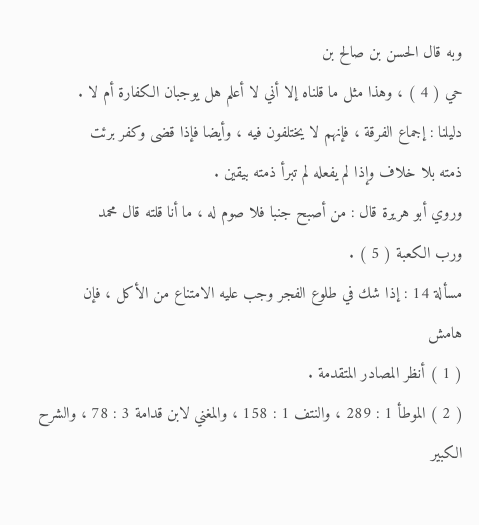وبه قال الحسن بن صالح بن
حي ( 4 ) ، وهذا مثل ما قلناه إلا أني لا أعلم هل يوجبان الكفارة أم لا .
دليلنا : إجماع الفرقة ، فإنهم لا يختلفون فيه ، وأيضا فإذا قضى وكفر برئت
ذمته بلا خلاف وإذا لم يفعله لم تبرأ ذمته بيقين .
وروي أبو هريرة قال : من أصبح جنبا فلا صوم له ، ما أنا قلته قال محمد
ورب الكعبة ( 5 ) .
مسألة 14 : إذا شك في طلوع الفجر وجب عليه الامتناع من الأكل ، فإن
هامش
( 1 ) أنظر المصادر المتقدمة .
( 2 ) الموطأ 1 : 289 ، والنتف 1 : 158 ، والمغني لابن قدامة 3 : 78 ، والشرح الكبير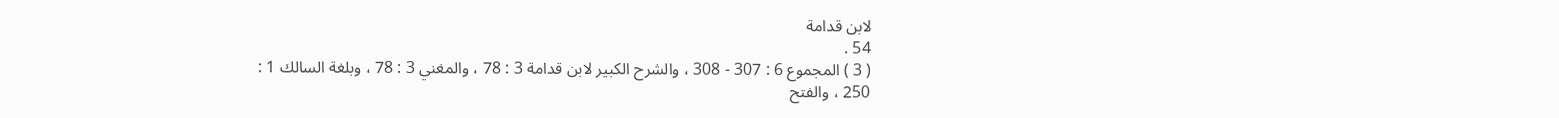لابن قدامة
54 .
( 3 ) المجموع 6 : 307 - 308 ، والشرح الكبير لابن قدامة 3 : 78 ، والمغني 3 : 78 ، وبلغة السالك 1 :
250 ، والفتح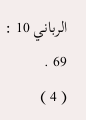الرباني 10 : 69 .
( 4 )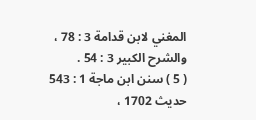المغني لابن قدامة 3 : 78 ، والشرح الكبير 3 : 54 .
( 5 ) سنن ابن ماجة 1 : 543 حديث 1702 ،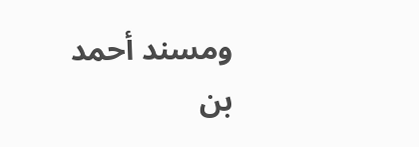ومسند أحمد بن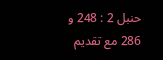حنبل 2 : 248 و 286 مع تقديم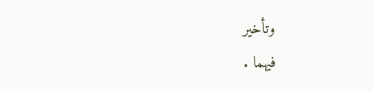وتأخير
فيهما .